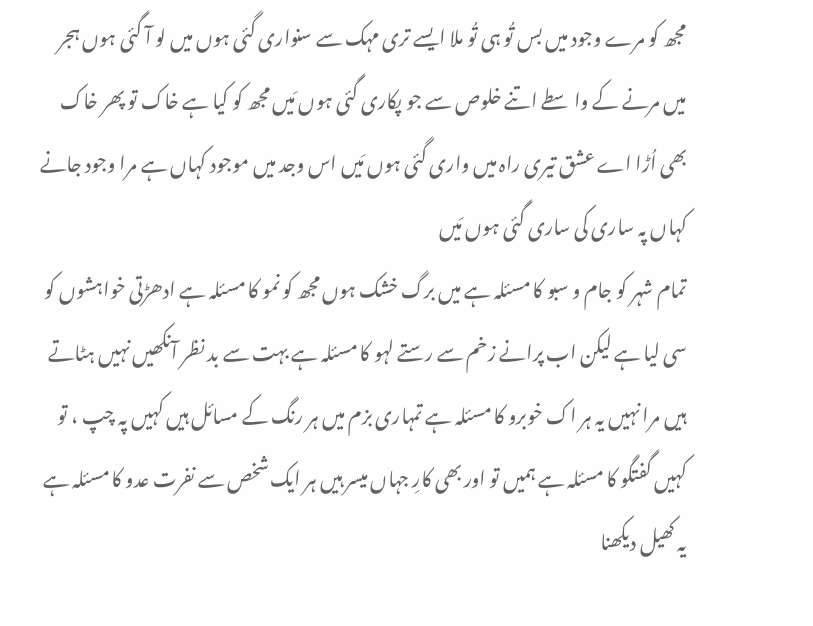مجھ کو مرے وجود میں بس تُو ہی تُو ملا ایسے تری مہک سے سنواری گئی ہوں میں لو آ گئی ہوں ہجر میں مرنے کے واسطے اتنے خلوص سے جو پکاری گئی ہوں مَیں مجھ کو کیا ہے خاک تو پھر خاک بھی اُڑا اے عشق تیری راہ میں واری گئی ہوں مَیں اس وجد میں موجود کہاں ہے مرا وجود جانے کہاں پہ ساری کی ساری گئی ہوں مَیں
تمام شہر کو جام و سبو کا مسئلہ ہے میں برگ خشک ہوں مجھ کو نمو کا مسئلہ ہے ادھڑتی خواہشوں کو سی لیا ہے لیکن اب پرانے زخم سے رستے لہو کا مسئلہ ہے بہت سے بد نظر آنکھیں نہیں ہٹاتے ہیں مرا نہیں یہ ہر اک خوبرو کا مسئلہ ہے تمہاری بزم میں ہر رنگ کے مسائل ہیں کہیں پہ چپ ، تو کہیں گفتگو کا مسئلہ ہے ہمیں تو اور بھی کارِ جہاں میسر ہیں ہر ایک شخص سے نفرت عدو کا مسئلہ ہے یہ کھیل دیکھنا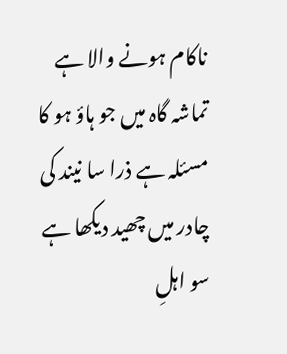ناکام ہونے والا ہے تماشہ گاہ میں جو ہاؤ ہو کا مسئلہ ہے ذرا سا نیند کی چادر میں چھید دیکھا ہے سو اہلِ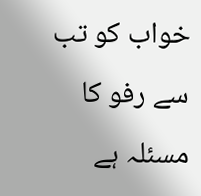خواب کو تب سے رفو کا مسئلہ ہے